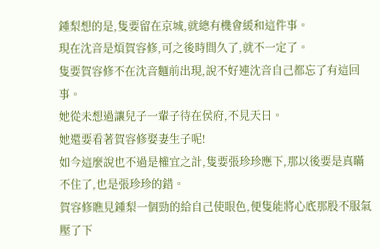鍾梨想的是,隻要留在京城,就總有機會緩和這件事。
現在沈音是煩賀容修,可之後時間久了,就不一定了。
隻要賀容修不在沈音麵前出現,說不好連沈音自己都忘了有這回事。
她從未想過讓兒子一輩子待在侯府,不見天日。
她還要看著賀容修娶妻生子呢!
如今這麼說也不過是權宜之計,隻要張珍珍應下,那以後要是真瞞不住了,也是張珍珍的錯。
賀容修瞧見鍾梨一個勁的給自己使眼色,便隻能將心底那股不服氣壓了下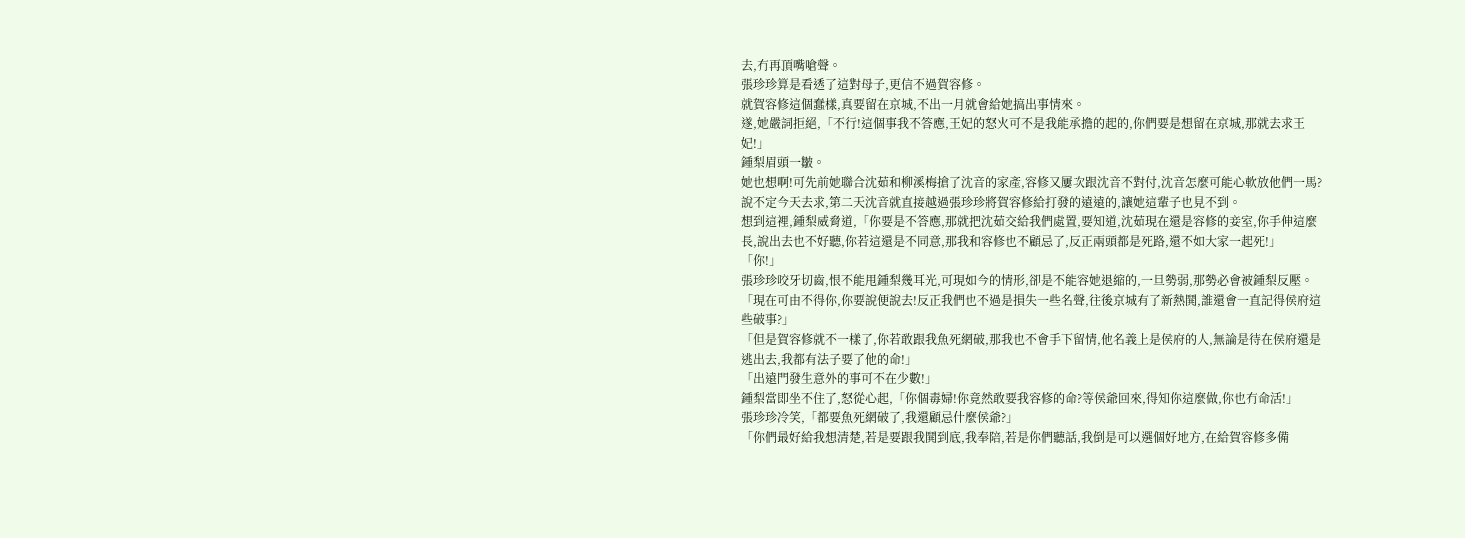去,冇再頂嘴嗆聲。
張珍珍算是看透了這對母子,更信不過賀容修。
就賀容修這個蠢樣,真要留在京城,不出一月就會給她搞出事情來。
遂,她嚴詞拒絕,「不行!這個事我不答應,王妃的怒火可不是我能承擔的起的,你們要是想留在京城,那就去求王妃!」
鍾梨眉頭一皺。
她也想啊!可先前她聯合沈茹和柳溪梅搶了沈音的家產,容修又屢次跟沈音不對付,沈音怎麼可能心軟放他們一馬?
說不定今天去求,第二天沈音就直接越過張珍珍將賀容修給打發的遠遠的,讓她這輩子也見不到。
想到這裡,鍾梨威脅道,「你要是不答應,那就把沈茹交給我們處置,要知道,沈茹現在還是容修的妾室,你手伸這麼長,說出去也不好聽,你若這還是不同意,那我和容修也不顧忌了,反正兩頭都是死路,還不如大家一起死!」
「你!」
張珍珍咬牙切齒,恨不能甩鍾梨幾耳光,可現如今的情形,卻是不能容她退縮的,一旦勢弱,那勢必會被鍾梨反壓。
「現在可由不得你,你要說便說去!反正我們也不過是損失一些名聲,往後京城有了新熱鬨,誰還會一直記得侯府這些破事?」
「但是賀容修就不一樣了,你若敢跟我魚死網破,那我也不會手下留情,他名義上是侯府的人,無論是待在侯府還是逃出去,我都有法子要了他的命!」
「出遠門發生意外的事可不在少數!」
鍾梨當即坐不住了,怒從心起,「你個毒婦!你竟然敢要我容修的命?等侯爺回來,得知你這麼做,你也冇命活!」
張珍珍冷笑,「都要魚死網破了,我還顧忌什麼侯爺?」
「你們最好給我想清楚,若是要跟我鬨到底,我奉陪,若是你們聽話,我倒是可以選個好地方,在給賀容修多備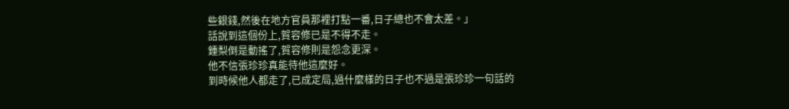些銀錢,然後在地方官員那裡打點一番,日子總也不會太差。」
話說到這個份上,賀容修已是不得不走。
鍾梨倒是動搖了,賀容修則是怨念更深。
他不信張珍珍真能待他這麼好。
到時候他人都走了,已成定局,過什麼樣的日子也不過是張珍珍一句話的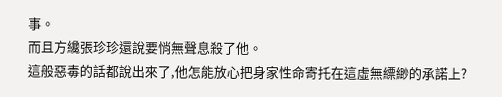事。
而且方纔張珍珍還說要悄無聲息殺了他。
這般惡毒的話都說出來了,他怎能放心把身家性命寄托在這虛無縹緲的承諾上?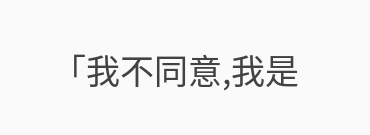「我不同意,我是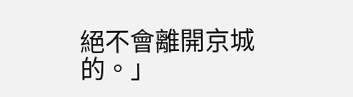絕不會離開京城的。」